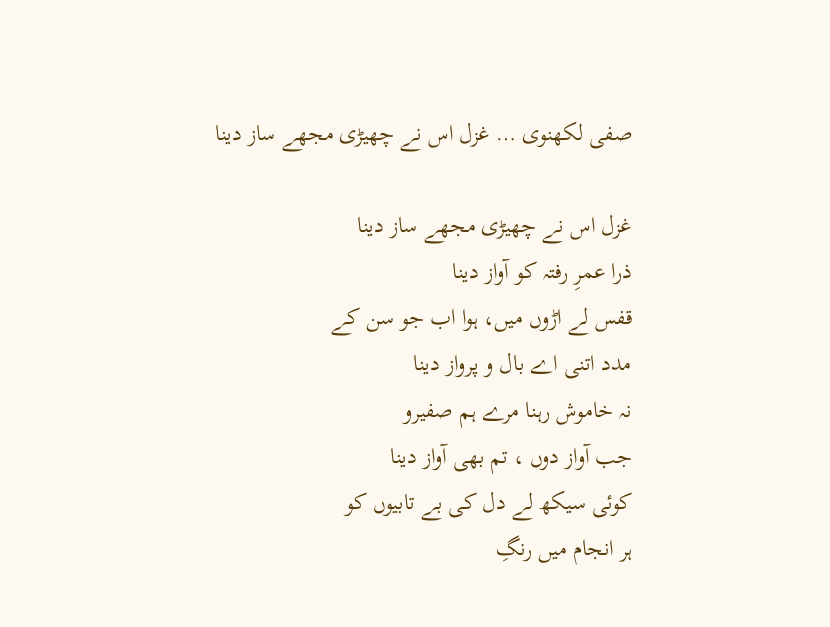صفی لکھنوی … غزل اس نے چھیڑی مجھے ساز دینا

غزل اس نے چھیڑی مجھے ساز دینا
ذرا عمرِ رفتہ کو آواز دینا
قفس لے اڑوں میں، ہوا اب جو سن کے
مدد اتنی اے بال و پرواز دینا
نہ خاموش رہنا مرے ہم صفیرو
جب آواز دوں ، تم بھی آواز دینا
کوئی سیکھ لے دل کی بے تابیوں کو
ہر انجام میں رنگِ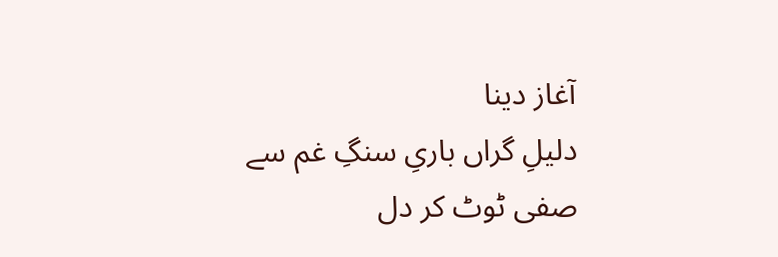آغاز دینا
دلیلِ گراں باریِ سنگِ غم سے
صفی ٹوٹ کر دل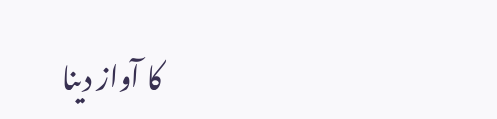کا آواز دینا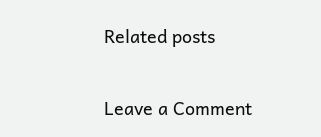Related posts

Leave a Comment